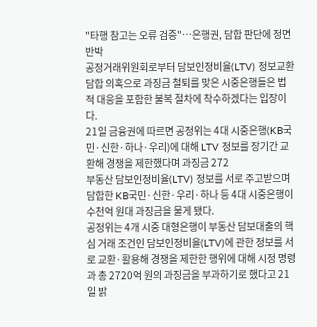"타행 참고는 오류 검증"…은행권, 담합 판단에 정면 반박
공정거래위원회로부터 담보인정비율(LTV) 정보교환 담합 의혹으로 과징금 철퇴를 맞은 시중은행들은 법적 대응을 포함한 불복 절차에 착수하겠다는 입장이다.
21일 금융권에 따르면 공정위는 4대 시중은행(KB국민·신한·하나·우리)에 대해 LTV 정보를 장기간 교환해 경쟁을 제한했다며 과징금 272
부동산 담보인정비율(LTV) 정보를 서로 주고받으며 담합한 KB국민·신한·우리·하나 등 4대 시중은행이 수천억 원대 과징금을 물게 됐다.
공정위는 4개 시중 대형은행이 부동산 담보대출의 핵심 거래 조건인 담보인정비율(LTV)에 관한 정보를 서로 교환·활용해 경쟁을 제한한 행위에 대해 시정 명령과 총 2720억 원의 과징금을 부과하기로 했다고 21일 밝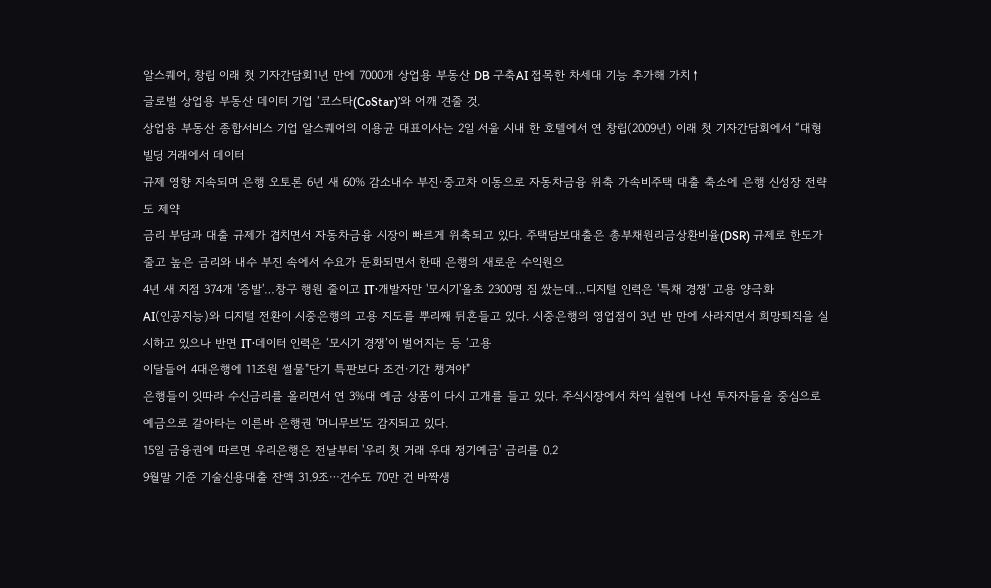알스퀘어, 창립 이래 첫 기자간담회1년 만에 7000개 상업용 부동산 DB 구축AI 접목한 차세대 기능 추가해 가치↑
글로벌 상업용 부동산 데이터 기업 ‘코스타(CoStar)’와 어깨 견줄 것.
상업용 부동산 종합서비스 기업 알스퀘어의 이용균 대표이사는 2일 서울 시내 한 호텔에서 연 창립(2009년) 이래 첫 기자간담회에서 “대형 빌딩 거래에서 데이터
규제 영향 지속되며 은행 오토론 6년 새 60% 감소내수 부진·중고차 이동으로 자동차금융 위축 가속비주택 대출 축소에 은행 신성장 전략도 제약
금리 부담과 대출 규제가 겹치면서 자동차금융 시장이 빠르게 위축되고 있다. 주택담보대출은 총부채원리금상환비율(DSR) 규제로 한도가 줄고 높은 금리와 내수 부진 속에서 수요가 둔화되면서 한때 은행의 새로운 수익원으
4년 새 지점 374개 '증발'…창구 행원 줄이고 IT·개발자만 '모시기'올초 2300명 짐 쌌는데…디지털 인력은 '특채 경쟁' 고용 양극화
AI(인공지능)와 디지털 전환이 시중은행의 고용 지도를 뿌리째 뒤흔들고 있다. 시중은행의 영업점이 3년 반 만에 사라지면서 희망퇴직을 실시하고 있으나 반면 IT·데이터 인력은 ‘모시기 경쟁’이 벌어지는 등 ‘고용
이달들어 4대은행에 11조원 썰물"단기 특판보다 조건·기간 챙겨야"
은행들이 잇따라 수신금리를 올리면서 연 3%대 예금 상품이 다시 고개를 들고 있다. 주식시장에서 차익 실현에 나선 투자자들을 중심으로 예금으로 갈아타는 이른바 은행권 '머니무브'도 감지되고 있다.
15일 금융권에 따르면 우리은행은 전날부터 '우리 첫 거래 우대 정기예금' 금리를 0.2
9월말 기준 기술신용대출 잔액 31.9조⋯건수도 70만 건 바짝생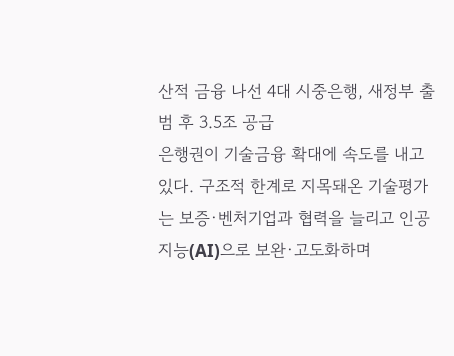산적 금융 나선 4대 시중은행, 새정부 출범 후 3.5조 공급
은행권이 기술금융 확대에 속도를 내고 있다. 구조적 한계로 지목돼온 기술평가는 보증·벤처기업과 협력을 늘리고 인공지능(AI)으로 보완·고도화하며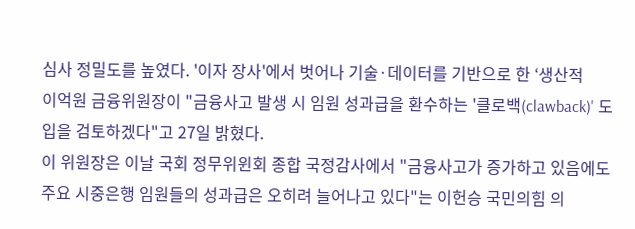심사 정밀도를 높였다. '이자 장사'에서 벗어나 기술·데이터를 기반으로 한 ‘생산적
이억원 금융위원장이 "금융사고 발생 시 임원 성과급을 환수하는 '클로백(clawback)' 도입을 검토하겠다"고 27일 밝혔다.
이 위원장은 이날 국회 정무위윈회 종합 국정감사에서 "금융사고가 증가하고 있음에도 주요 시중은행 임원들의 성과급은 오히려 늘어나고 있다"는 이헌승 국민의힘 의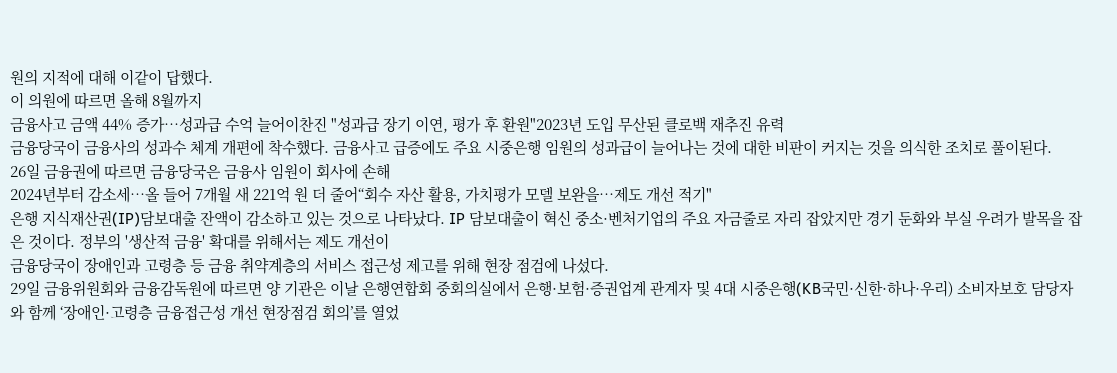원의 지적에 대해 이같이 답했다.
이 의원에 따르면 올해 8월까지
금융사고 금액 44% 증가⋯성과급 수억 늘어이찬진 "성과급 장기 이연, 평가 후 환원"2023년 도입 무산된 클로백 재추진 유력
금융당국이 금융사의 성과수 체계 개편에 착수했다. 금융사고 급증에도 주요 시중은행 임원의 성과급이 늘어나는 것에 대한 비판이 커지는 것을 의식한 조치로 풀이된다.
26일 금융권에 따르면 금융당국은 금융사 임원이 회사에 손해
2024년부터 감소세⋯올 들어 7개월 새 221억 원 더 줄어“회수 자산 활용, 가치평가 모델 보완을⋯제도 개선 적기"
은행 지식재산권(IP)담보대출 잔액이 감소하고 있는 것으로 나타났다. IP 담보대출이 혁신 중소·벤처기업의 주요 자금줄로 자리 잡았지만 경기 둔화와 부실 우려가 발목을 잡은 것이다. 정부의 '생산적 금융' 확대를 위해서는 제도 개선이
금융당국이 장애인과 고령층 등 금융 취약계층의 서비스 접근성 제고를 위해 현장 점검에 나섰다.
29일 금융위원회와 금융감독원에 따르면 양 기관은 이날 은행연합회 중회의실에서 은행·보험·증권업계 관계자 및 4대 시중은행(KB국민·신한·하나·우리) 소비자보호 담당자와 함께 ‘장애인·고령층 금융접근성 개선 현장점검 회의’를 열었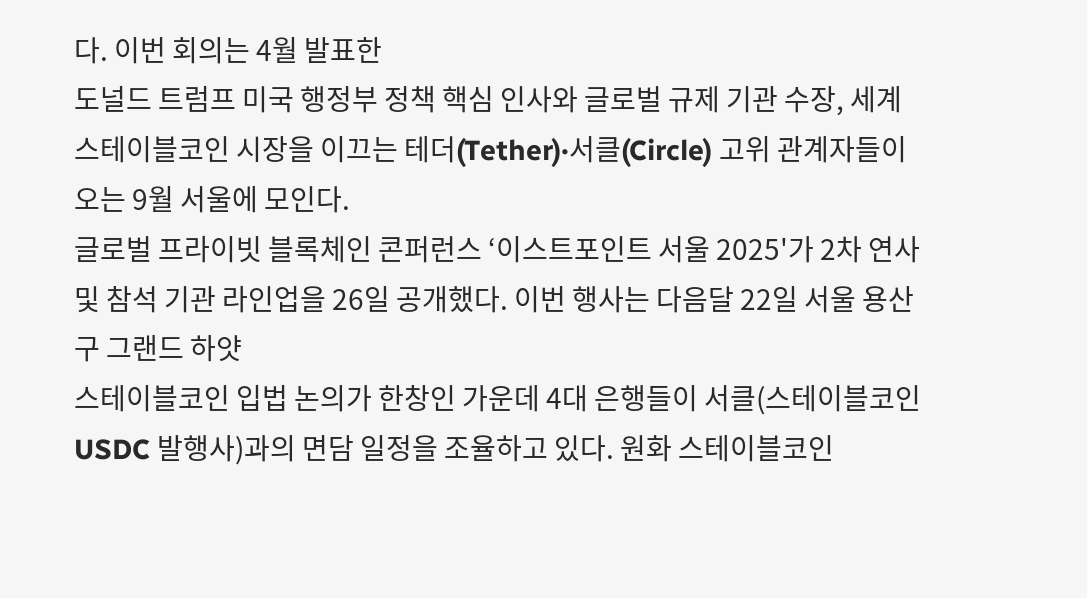다. 이번 회의는 4월 발표한
도널드 트럼프 미국 행정부 정책 핵심 인사와 글로벌 규제 기관 수장, 세계 스테이블코인 시장을 이끄는 테더(Tether)·서클(Circle) 고위 관계자들이 오는 9월 서울에 모인다.
글로벌 프라이빗 블록체인 콘퍼런스 ‘이스트포인트 서울 2025'가 2차 연사 및 참석 기관 라인업을 26일 공개했다. 이번 행사는 다음달 22일 서울 용산구 그랜드 하얏
스테이블코인 입법 논의가 한창인 가운데 4대 은행들이 서클(스테이블코인 USDC 발행사)과의 면담 일정을 조율하고 있다. 원화 스테이블코인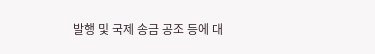발행 및 국제 송금 공조 등에 대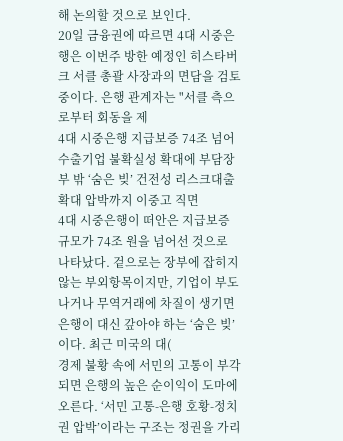해 논의할 것으로 보인다.
20일 금융권에 따르면 4대 시중은행은 이번주 방한 예정인 히스타버크 서클 총괄 사장과의 면담을 검토 중이다. 은행 관계자는 "서클 측으로부터 회동을 제
4대 시중은행 지급보증 74조 넘어수출기업 불확실성 확대에 부담장부 밖 ‘숨은 빚’ 건전성 리스크대출 확대 압박까지 이중고 직면
4대 시중은행이 떠안은 지급보증 규모가 74조 원을 넘어선 것으로 나타났다. 겉으로는 장부에 잡히지 않는 부외항목이지만, 기업이 부도나거나 무역거래에 차질이 생기면 은행이 대신 갚아야 하는 ‘숨은 빚’이다. 최근 미국의 대(
경제 불황 속에 서민의 고통이 부각되면 은행의 높은 순이익이 도마에 오른다. ‘서민 고통-은행 호황-정치권 압박’이라는 구조는 정권을 가리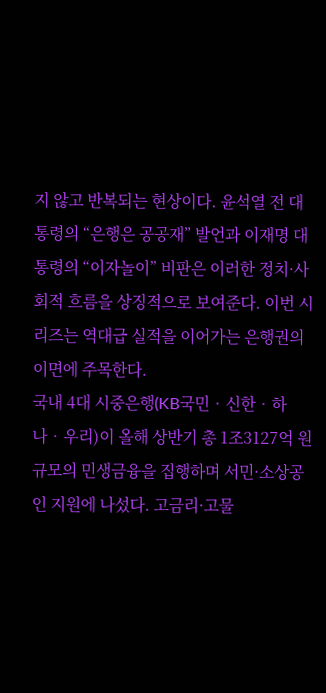지 않고 반복되는 현상이다. 윤석열 전 대통령의 “은행은 공공재” 발언과 이재명 대통령의 “이자놀이” 비판은 이러한 정치·사회적 흐름을 상징적으로 보여준다. 이번 시리즈는 역대급 실적을 이어가는 은행권의 이면에 주목한다.
국내 4대 시중은행(KB국민‧신한‧하나‧우리)이 올해 상반기 총 1조3127억 원 규모의 민생금융을 집행하며 서민·소상공인 지원에 나섰다. 고금리·고물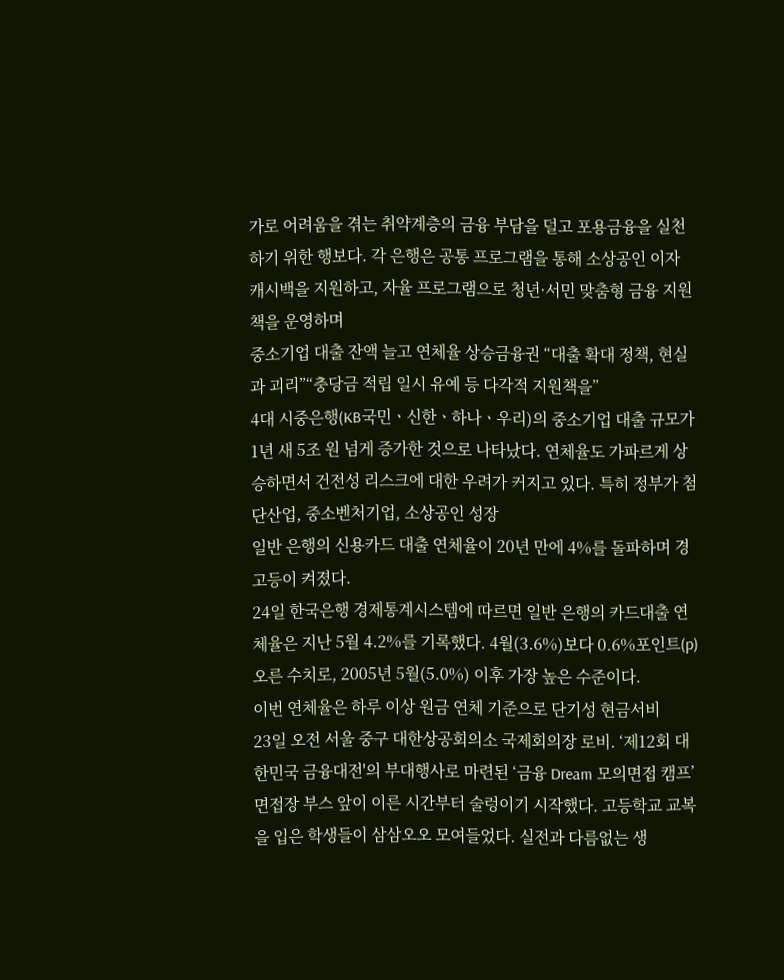가로 어려움을 겪는 취약계층의 금융 부담을 덜고 포용금융을 실천하기 위한 행보다. 각 은행은 공통 프로그램을 통해 소상공인 이자 캐시백을 지원하고, 자율 프로그램으로 청년·서민 맞춤형 금융 지원책을 운영하며
중소기업 대출 잔액 늘고 연체율 상승금융권 “대출 확대 정책, 현실과 괴리”“충당금 적립 일시 유예 등 다각적 지원책을”
4대 시중은행(KB국민ㆍ신한ㆍ하나ㆍ우리)의 중소기업 대출 규모가 1년 새 5조 원 넘게 증가한 것으로 나타났다. 연체율도 가파르게 상승하면서 건전성 리스크에 대한 우려가 커지고 있다. 특히 정부가 첨단산업, 중소벤처기업, 소상공인 성장
일반 은행의 신용카드 대출 연체율이 20년 만에 4%를 돌파하며 경고등이 켜졌다.
24일 한국은행 경제통계시스템에 따르면 일반 은행의 카드대출 연체율은 지난 5월 4.2%를 기록했다. 4월(3.6%)보다 0.6%포인트(p) 오른 수치로, 2005년 5월(5.0%) 이후 가장 높은 수준이다.
이번 연체율은 하루 이상 원금 연체 기준으로 단기성 현금서비
23일 오전 서울 중구 대한상공회의소 국제회의장 로비. ‘제12회 대한민국 금융대전'의 부대행사로 마련된 ‘금융 Dream 모의면접 캠프’ 면접장 부스 앞이 이른 시간부터 술렁이기 시작했다. 고등학교 교복을 입은 학생들이 삼삼오오 모여들었다. 실전과 다름없는 생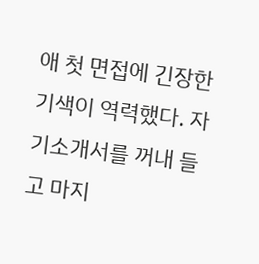애 첫 면접에 긴장한 기색이 역력했다. 자기소개서를 꺼내 들고 마지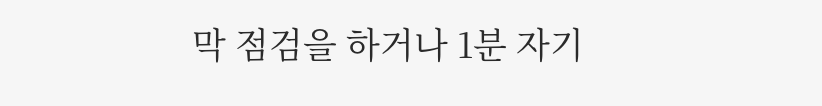막 점검을 하거나 1분 자기